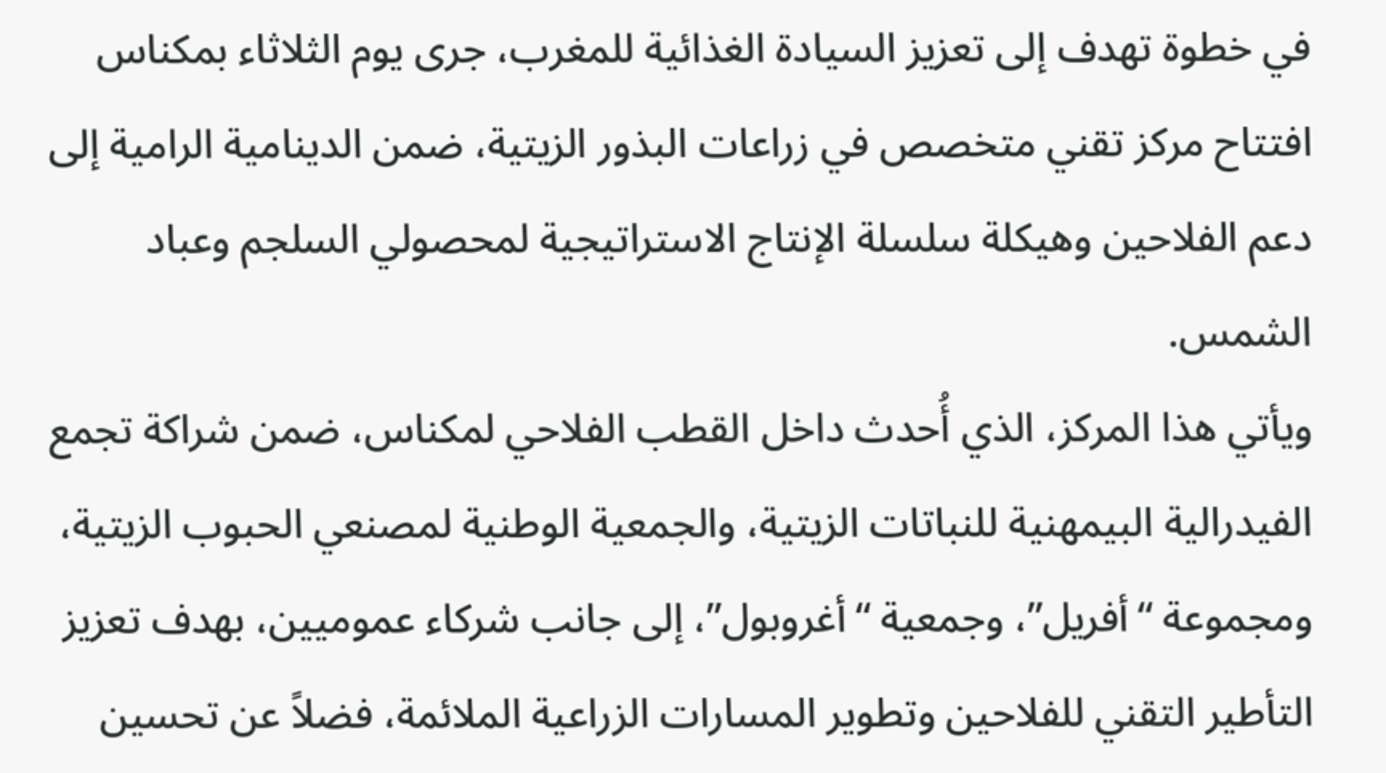في خطوة تهدف إلى تعزيز السيادة الغذائية للمغرب، جرى يوم الثلاثاء بمكناس افتتاح مركز تقني متخصص في زراعات البذور الزيتية، ضمن الدينامية الرامية إلى دعم الفلاحين وهيكلة سلسلة الإنتاج الاستراتيجية لمحصولي السلجم وعباد الشمس.
ويأتي هذا المركز، الذي أُحدث داخل القطب الفلاحي لمكناس، ضمن شراكة تجمع الفيدرالية البيمهنية للنباتات الزيتية، والجمعية الوطنية لمصنعي الحبوب الزيتية، ومجموعة “أفريل”، وجمعية “أغروبول”، إلى جانب شركاء عموميين، بهدف تعزيز التأطير التقني للفلاحين وتطوير المسارات الزراعية الملائمة، فضلاً عن تحسين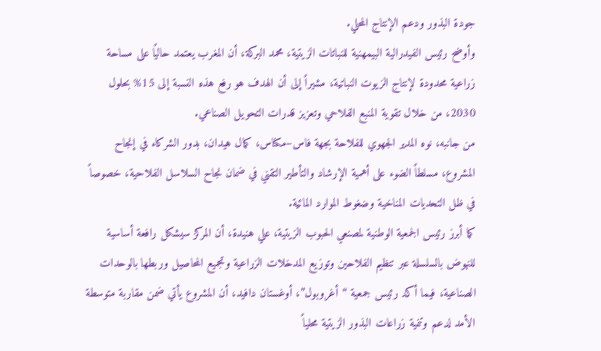جودة البذور ودعم الإنتاج المحلي.
وأوضح رئيس الفيدرالية البيمهنية للنباتات الزيتية، محمد البركة، أن المغرب يعتمد حاليًا على مساحة زراعية محدودة لإنتاج الزيوت النباتية، مشيراً إلى أن الهدف هو رفع هذه النسبة إلى 15% بحلول 2030، من خلال تقوية المنبع الفلاحي وتعزيز قدرات التحويل الصناعي.
من جانبه، نوه المدير الجهوي للفلاحة بجهة فاس–مكناس، كمال هيدان، بدور الشركاء في إنجاح المشروع، مسلطاً الضوء على أهمية الإرشاد والتأطير التقني في ضمان نجاح السلاسل الفلاحية، خصوصاً في ظل التحديات المناخية وضغوط الموارد المائية.
كما أبرز رئيس الجمعية الوطنية لمصنعي الحبوب الزيتية، علي هنيدة، أن المركز سيشكل رافعة أساسية للنهوض بالسلسلة عبر تنظيم الفلاحين وتوزيع المدخلات الزراعية وتجميع المحاصيل وربطها بالوحدات الصناعية، فيما أكد رئيس جمعية “أغروبول”، أوغستان دافيد، أن المشروع يأتي ضمن مقاربة متوسطة الأمد لدعم وتنمية زراعات البذور الزيتية محلياً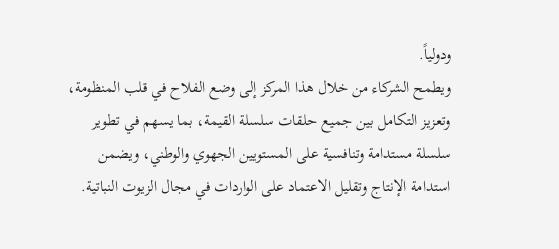ودولياً.
ويطمح الشركاء من خلال هذا المركز إلى وضع الفلاح في قلب المنظومة، وتعزيز التكامل بين جميع حلقات سلسلة القيمة، بما يسهم في تطوير سلسلة مستدامة وتنافسية على المستويين الجهوي والوطني، ويضمن استدامة الإنتاج وتقليل الاعتماد على الواردات في مجال الزيوت النباتية.